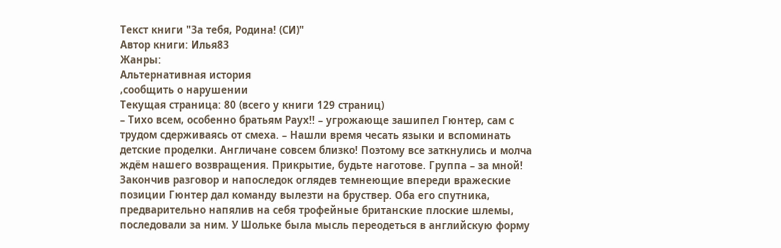Текст книги "За тебя, Родина! (СИ)"
Автор книги: Илья83
Жанры:
Альтернативная история
,сообщить о нарушении
Текущая страница: 80 (всего у книги 129 страниц)
– Тихо всем, особенно братьям Раух!! – угрожающе зашипел Гюнтер, сам с трудом сдерживаясь от смеха. – Нашли время чесать языки и вспоминать детские проделки. Англичане совсем близко! Поэтому все заткнулись и молча ждём нашего возвращения. Прикрытие, будьте наготове. Группа – за мной!
Закончив разговор и напоследок оглядев темнеющие впереди вражеские позиции Гюнтер дал команду вылезти на бруствер. Оба его спутника, предварительно напялив на себя трофейные британские плоские шлемы, последовали за ним. У Шольке была мысль переодеться в английскую форму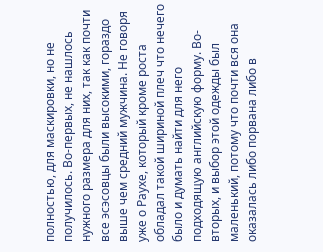полностью, для маскировки, но не получилось. Во-первых, не нашлось нужного размера для них, так как почти все эсэсовцы были высокими, гораздо выше чем средний мужчина. Не говоря уже о Раухе, который кроме роста обладал такой шириной плеч что нечего было и думать найти для него подходящую английскую форму. Во-вторых, и выбор этой одежды был маленький, потому что почти вся она оказалась либо порвана либо в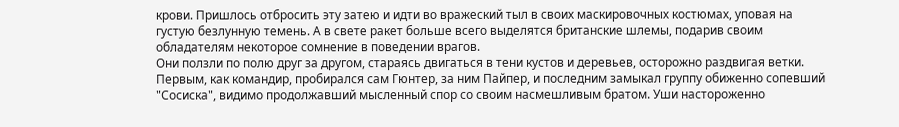крови. Пришлось отбросить эту затею и идти во вражеский тыл в своих маскировочных костюмах, уповая на густую безлунную темень. А в свете ракет больше всего выделятся британские шлемы, подарив своим обладателям некоторое сомнение в поведении врагов.
Они ползли по полю друг за другом, стараясь двигаться в тени кустов и деревьев, осторожно раздвигая ветки. Первым, как командир, пробирался сам Гюнтер, за ним Пайпер, и последним замыкал группу обиженно сопевший "Сосиска", видимо продолжавший мысленный спор со своим насмешливым братом. Уши настороженно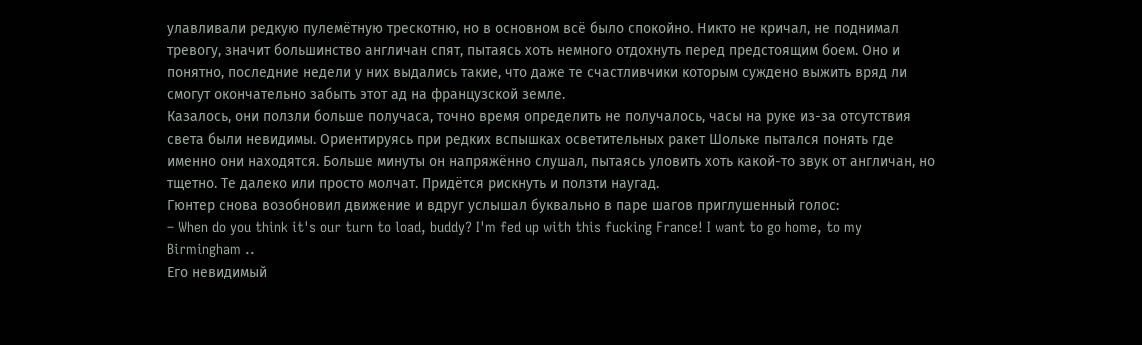улавливали редкую пулемётную трескотню, но в основном всё было спокойно. Никто не кричал, не поднимал тревогу, значит большинство англичан спят, пытаясь хоть немного отдохнуть перед предстоящим боем. Оно и понятно, последние недели у них выдались такие, что даже те счастливчики которым суждено выжить вряд ли смогут окончательно забыть этот ад на французской земле.
Казалось, они ползли больше получаса, точно время определить не получалось, часы на руке из-за отсутствия света были невидимы. Ориентируясь при редких вспышках осветительных ракет Шольке пытался понять где именно они находятся. Больше минуты он напряжённо слушал, пытаясь уловить хоть какой-то звук от англичан, но тщетно. Те далеко или просто молчат. Придётся рискнуть и ползти наугад.
Гюнтер снова возобновил движение и вдруг услышал буквально в паре шагов приглушенный голос:
– When do you think it's our turn to load, buddy? I'm fed up with this fucking France! I want to go home, to my Birmingham ..
Его невидимый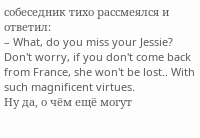собеседник тихо рассмеялся и ответил:
– What, do you miss your Jessie? Don't worry, if you don't come back from France, she won't be lost.. With such magnificent virtues.
Ну да, о чём ещё могут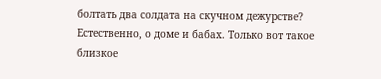болтать два солдата на скучном дежурстве? Естественно, о доме и бабах. Только вот такое близкое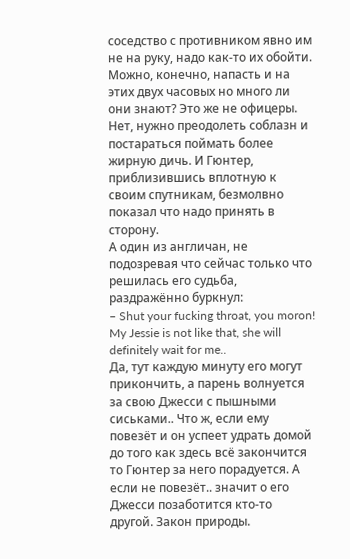соседство с противником явно им не на руку, надо как-то их обойти. Можно, конечно, напасть и на этих двух часовых но много ли они знают? Это же не офицеры. Нет, нужно преодолеть соблазн и постараться поймать более жирную дичь. И Гюнтер, приблизившись вплотную к своим спутникам, безмолвно показал что надо принять в сторону.
А один из англичан, не подозревая что сейчас только что решилась его судьба, раздражённо буркнул:
– Shut your fucking throat, you moron! My Jessie is not like that, she will definitely wait for me..
Да, тут каждую минуту его могут прикончить, а парень волнуется за свою Джесси с пышными сиськами.. Что ж, если ему повезёт и он успеет удрать домой до того как здесь всё закончится то Гюнтер за него порадуется. А если не повезёт.. значит о его Джесси позаботится кто-то другой. Закон природы.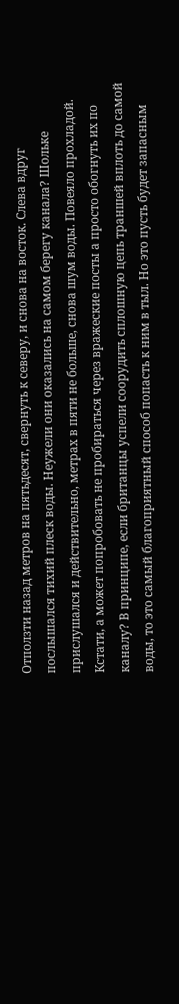Отползти назад метров на пятьдесят, свернуть к северу, и снова на восток. Слева вдруг послышался тихий плеск воды. Неужели они оказались на самом берегу канала? Шольке прислушался и действительно, метрах в пяти не больше, снова шум воды. Повеяло прохладой. Кстати, а может попробовать не пробираться через вражеские посты а просто обогнуть их по каналу? В принципе, если британцы успели соорудить сплошную цепь траншей вплоть до самой воды, то это самый благоприятный способ попасть к ним в тыл. Но это пусть будет запасным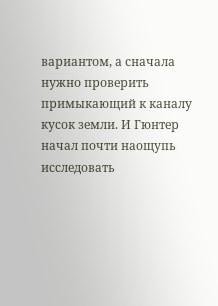вариантом, а сначала нужно проверить примыкающий к каналу кусок земли. И Гюнтер начал почти наощупь исследовать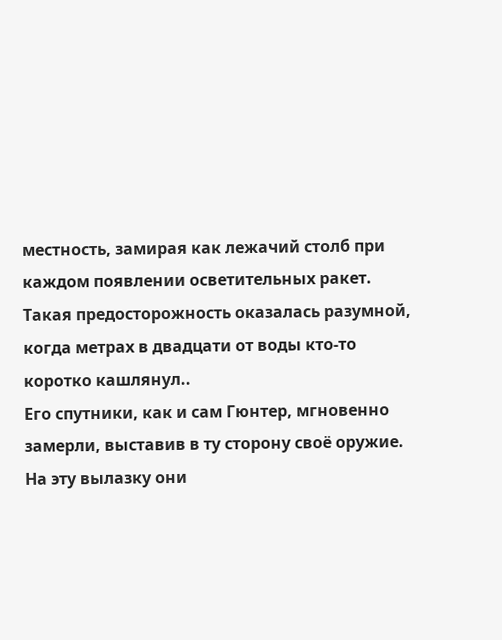местность, замирая как лежачий столб при каждом появлении осветительных ракет. Такая предосторожность оказалась разумной, когда метрах в двадцати от воды кто-то коротко кашлянул..
Его спутники, как и сам Гюнтер, мгновенно замерли, выставив в ту сторону своё оружие. На эту вылазку они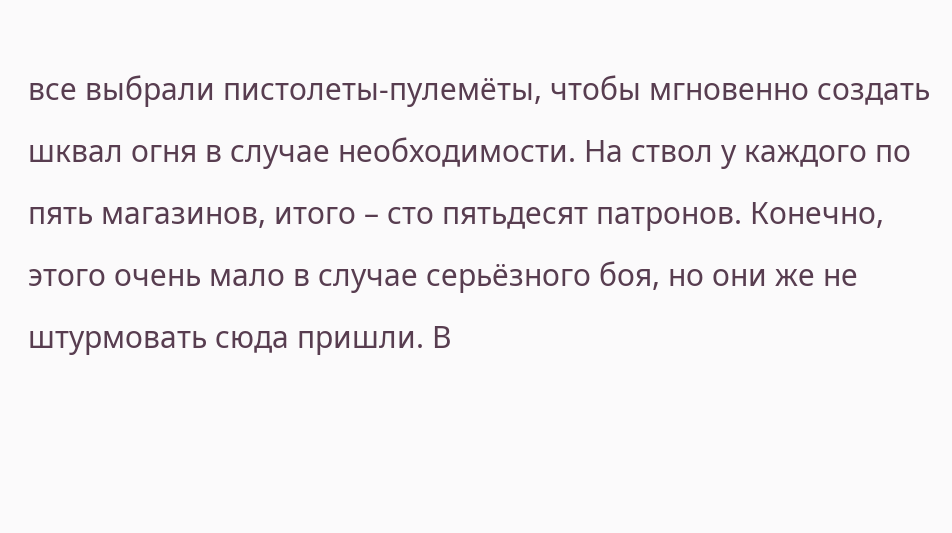все выбрали пистолеты-пулемёты, чтобы мгновенно создать шквал огня в случае необходимости. На ствол у каждого по пять магазинов, итого – сто пятьдесят патронов. Конечно, этого очень мало в случае серьёзного боя, но они же не штурмовать сюда пришли. В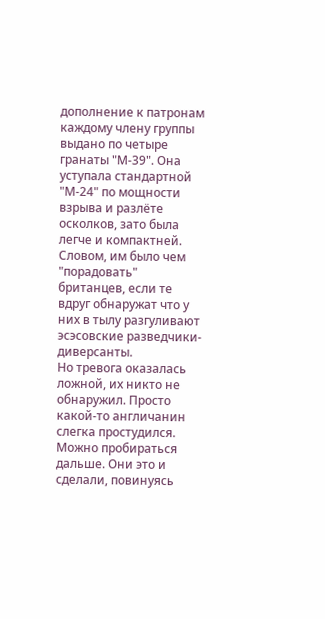дополнение к патронам каждому члену группы выдано по четыре гранаты "М-39". Она уступала стандартной "М-24" по мощности взрыва и разлёте осколков, зато была легче и компактней. Словом, им было чем "порадовать" британцев, если те вдруг обнаружат что у них в тылу разгуливают эсэсовские разведчики-диверсанты.
Но тревога оказалась ложной, их никто не обнаружил. Просто какой-то англичанин слегка простудился. Можно пробираться дальше. Они это и сделали, повинуясь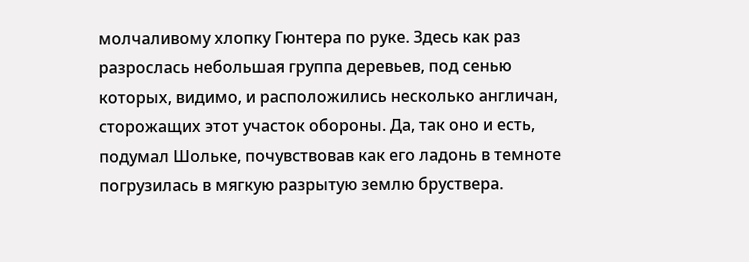молчаливому хлопку Гюнтера по руке. Здесь как раз разрослась небольшая группа деревьев, под сенью которых, видимо, и расположились несколько англичан, сторожащих этот участок обороны. Да, так оно и есть, подумал Шольке, почувствовав как его ладонь в темноте погрузилась в мягкую разрытую землю бруствера.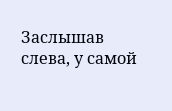Заслышав слева, у самой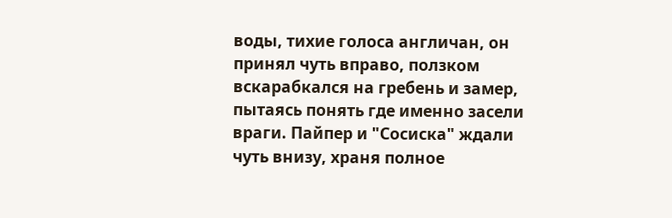воды, тихие голоса англичан, он принял чуть вправо, ползком вскарабкался на гребень и замер, пытаясь понять где именно засели враги. Пайпер и "Сосиска" ждали чуть внизу, храня полное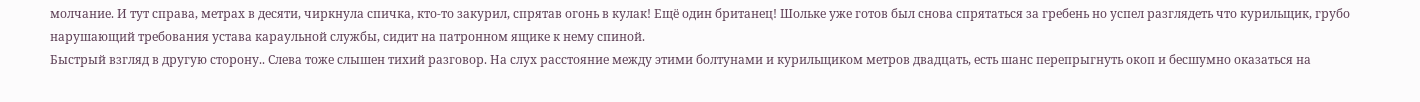молчание. И тут справа, метрах в десяти, чиркнула спичка, кто-то закурил, спрятав огонь в кулак! Ещё один британец! Шольке уже готов был снова спрятаться за гребень но успел разглядеть что курильщик, грубо нарушающий требования устава караульной службы, сидит на патронном ящике к нему спиной.
Быстрый взгляд в другую сторону.. Слева тоже слышен тихий разговор. На слух расстояние между этими болтунами и курильщиком метров двадцать, есть шанс перепрыгнуть окоп и бесшумно оказаться на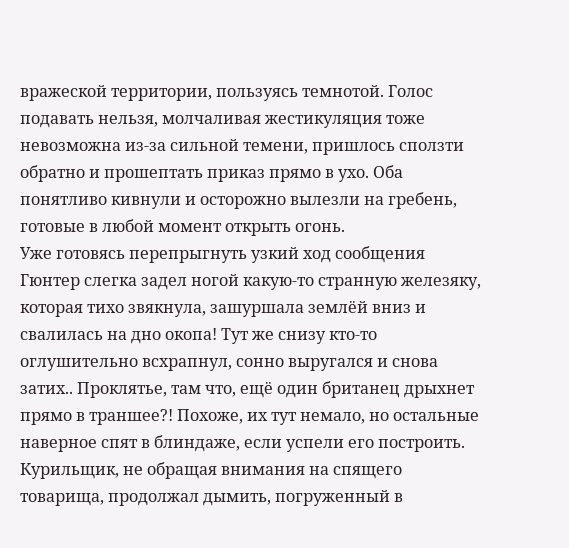вражеской территории, пользуясь темнотой. Голос подавать нельзя, молчаливая жестикуляция тоже невозможна из-за сильной темени, пришлось сползти обратно и прошептать приказ прямо в ухо. Оба понятливо кивнули и осторожно вылезли на гребень, готовые в любой момент открыть огонь.
Уже готовясь перепрыгнуть узкий ход сообщения Гюнтер слегка задел ногой какую-то странную железяку, которая тихо звякнула, зашуршала землёй вниз и свалилась на дно окопа! Тут же снизу кто-то оглушительно всхрапнул, сонно выругался и снова затих.. Проклятье, там что, ещё один британец дрыхнет прямо в траншее?! Похоже, их тут немало, но остальные наверное спят в блиндаже, если успели его построить.
Курильщик, не обращая внимания на спящего товарища, продолжал дымить, погруженный в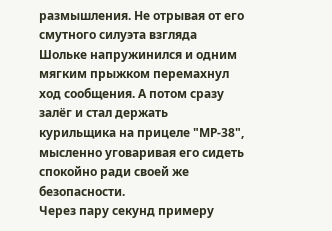размышления. Не отрывая от его смутного силуэта взгляда Шольке напружинился и одним мягким прыжком перемахнул ход сообщения. А потом сразу залёг и стал держать курильщика на прицеле "МР-38", мысленно уговаривая его сидеть спокойно ради своей же безопасности.
Через пару секунд примеру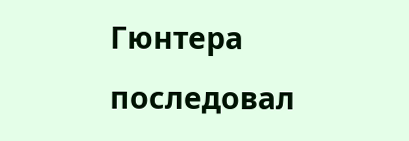Гюнтера последовал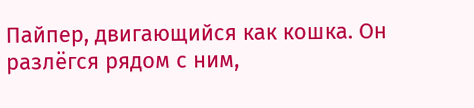Пайпер, двигающийся как кошка. Он разлёгся рядом с ним,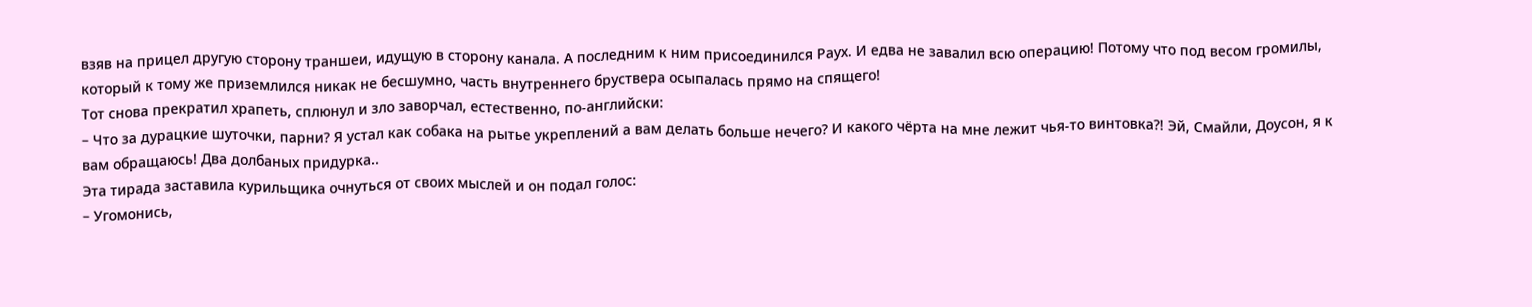взяв на прицел другую сторону траншеи, идущую в сторону канала. А последним к ним присоединился Раух. И едва не завалил всю операцию! Потому что под весом громилы, который к тому же приземлился никак не бесшумно, часть внутреннего бруствера осыпалась прямо на спящего!
Тот снова прекратил храпеть, сплюнул и зло заворчал, естественно, по-английски:
– Что за дурацкие шуточки, парни? Я устал как собака на рытье укреплений а вам делать больше нечего? И какого чёрта на мне лежит чья-то винтовка?! Эй, Смайли, Доусон, я к вам обращаюсь! Два долбаных придурка..
Эта тирада заставила курильщика очнуться от своих мыслей и он подал голос:
– Угомонись,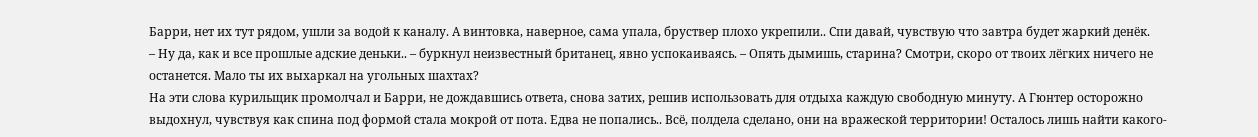Барри, нет их тут рядом, ушли за водой к каналу. А винтовка, наверное, сама упала, бруствер плохо укрепили.. Спи давай, чувствую что завтра будет жаркий денёк.
– Ну да, как и все прошлые адские деньки.. – буркнул неизвестный британец, явно успокаиваясь. – Опять дымишь, старина? Смотри, скоро от твоих лёгких ничего не останется. Мало ты их выхаркал на угольных шахтах?
На эти слова курильщик промолчал и Барри, не дождавшись ответа, снова затих, решив использовать для отдыха каждую свободную минуту. А Гюнтер осторожно выдохнул, чувствуя как спина под формой стала мокрой от пота. Едва не попались.. Всё, полдела сделано, они на вражеской территории! Осталось лишь найти какого-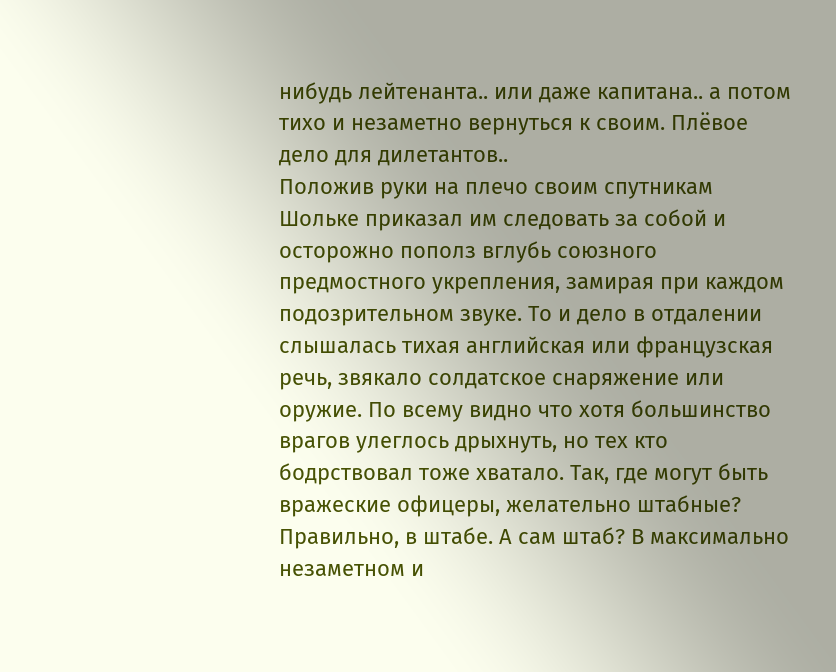нибудь лейтенанта.. или даже капитана.. а потом тихо и незаметно вернуться к своим. Плёвое дело для дилетантов..
Положив руки на плечо своим спутникам Шольке приказал им следовать за собой и осторожно пополз вглубь союзного предмостного укрепления, замирая при каждом подозрительном звуке. То и дело в отдалении слышалась тихая английская или французская речь, звякало солдатское снаряжение или оружие. По всему видно что хотя большинство врагов улеглось дрыхнуть, но тех кто бодрствовал тоже хватало. Так, где могут быть вражеские офицеры, желательно штабные? Правильно, в штабе. А сам штаб? В максимально незаметном и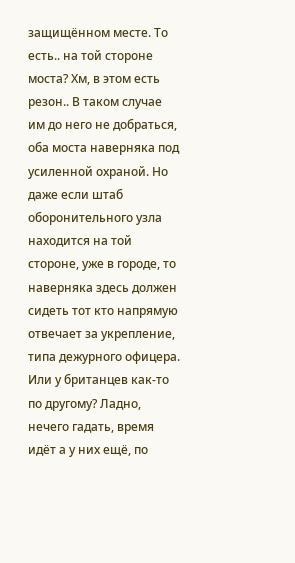защищённом месте. То есть.. на той стороне моста? Хм, в этом есть резон.. В таком случае им до него не добраться, оба моста наверняка под усиленной охраной. Но даже если штаб оборонительного узла находится на той стороне, уже в городе, то наверняка здесь должен сидеть тот кто напрямую отвечает за укрепление, типа дежурного офицера. Или у британцев как-то по другому? Ладно, нечего гадать, время идёт а у них ещё, по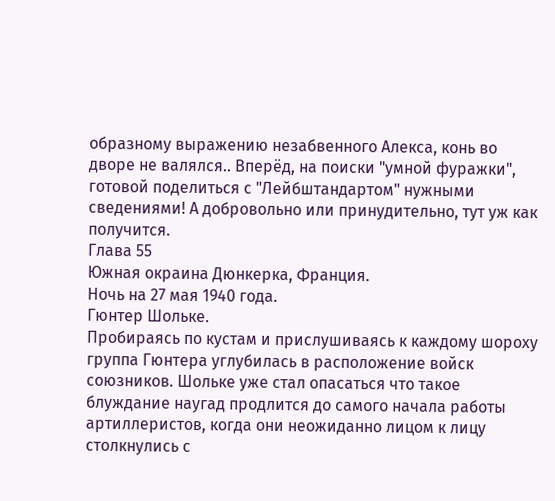образному выражению незабвенного Алекса, конь во дворе не валялся.. Вперёд, на поиски "умной фуражки", готовой поделиться с "Лейбштандартом" нужными сведениями! А добровольно или принудительно, тут уж как получится.
Глава 55
Южная окраина Дюнкерка, Франция.
Ночь на 27 мая 1940 года.
Гюнтер Шольке.
Пробираясь по кустам и прислушиваясь к каждому шороху группа Гюнтера углубилась в расположение войск союзников. Шольке уже стал опасаться что такое блуждание наугад продлится до самого начала работы артиллеристов, когда они неожиданно лицом к лицу столкнулись с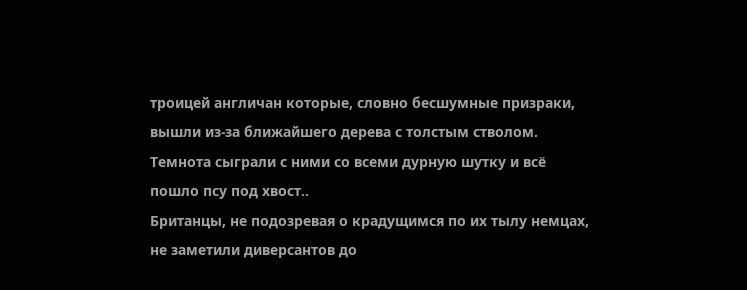троицей англичан которые, словно бесшумные призраки, вышли из-за ближайшего дерева с толстым стволом. Темнота сыграли с ними со всеми дурную шутку и всё пошло псу под хвост..
Британцы, не подозревая о крадущимся по их тылу немцах, не заметили диверсантов до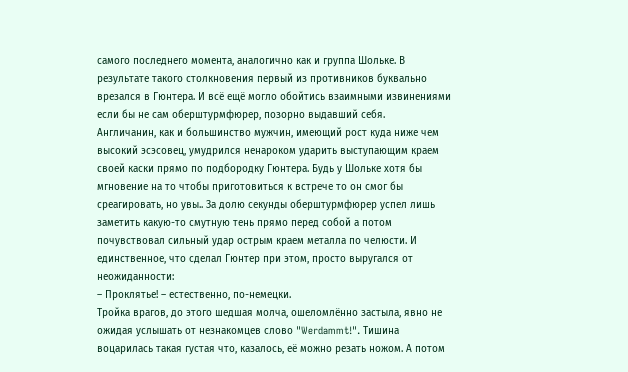самого последнего момента, аналогично как и группа Шольке. В результате такого столкновения первый из противников буквально врезался в Гюнтера. И всё ещё могло обойтись взаимными извинениями если бы не сам оберштурмфюрер, позорно выдавший себя.
Англичанин, как и большинство мужчин, имеющий рост куда ниже чем высокий эсэсовец, умудрился ненароком ударить выступающим краем своей каски прямо по подбородку Гюнтера. Будь у Шольке хотя бы мгновение на то чтобы приготовиться к встрече то он смог бы среагировать, но увы.. За долю секунды оберштурмфюрер успел лишь заметить какую-то смутную тень прямо перед собой а потом почувствовал сильный удар острым краем металла по челюсти. И единственное, что сделал Гюнтер при этом, просто выругался от неожиданности:
– Проклятье! – естественно, по-немецки.
Тройка врагов, до этого шедшая молча, ошеломлённо застыла, явно не ожидая услышать от незнакомцев слово "Werdammt!". Тишина воцарилась такая густая что, казалось, её можно резать ножом. А потом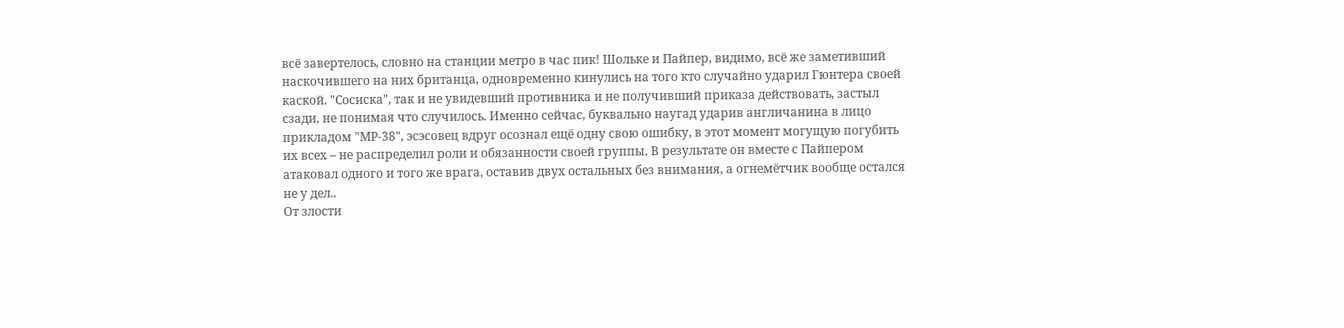всё завертелось, словно на станции метро в час пик! Шольке и Пайпер, видимо, всё же заметивший наскочившего на них британца, одновременно кинулись на того кто случайно ударил Гюнтера своей каской. "Сосиска", так и не увидевший противника и не получивший приказа действовать, застыл сзади, не понимая что случилось. Именно сейчас, буквально наугад ударив англичанина в лицо прикладом "МР-38", эсэсовец вдруг осознал ещё одну свою ошибку, в этот момент могущую погубить их всех – не распределил роли и обязанности своей группы. В результате он вместе с Пайпером атаковал одного и того же врага, оставив двух остальных без внимания, а огнемётчик вообще остался не у дел..
От злости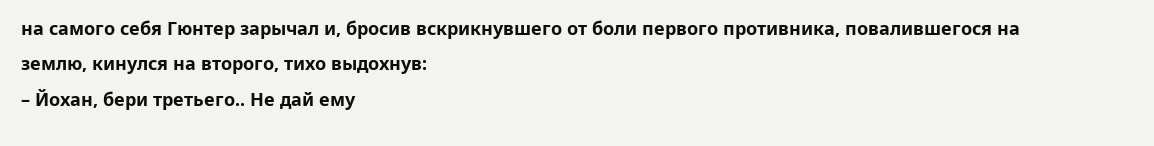на самого себя Гюнтер зарычал и, бросив вскрикнувшего от боли первого противника, повалившегося на землю, кинулся на второго, тихо выдохнув:
– Йохан, бери третьего.. Не дай ему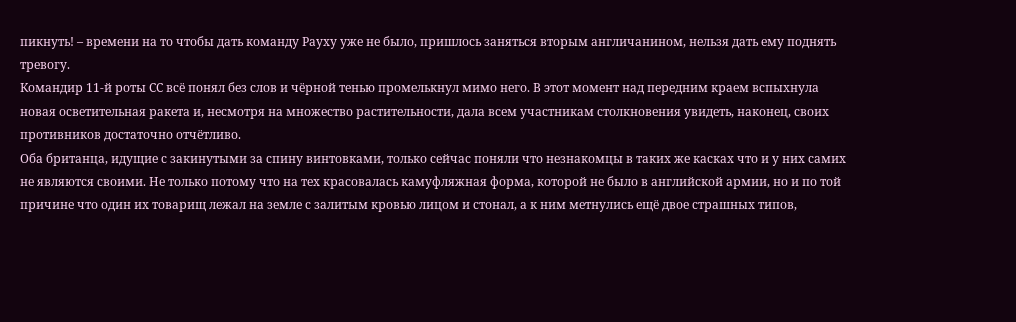пикнуть! – времени на то чтобы дать команду Рауху уже не было, пришлось заняться вторым англичанином, нельзя дать ему поднять тревогу.
Командир 11-й роты СС всё понял без слов и чёрной тенью промелькнул мимо него. В этот момент над передним краем вспыхнула новая осветительная ракета и, несмотря на множество растительности, дала всем участникам столкновения увидеть, наконец, своих противников достаточно отчётливо.
Оба британца, идущие с закинутыми за спину винтовками, только сейчас поняли что незнакомцы в таких же касках что и у них самих не являются своими. Не только потому что на тех красовалась камуфляжная форма, которой не было в английской армии, но и по той причине что один их товарищ лежал на земле с залитым кровью лицом и стонал, а к ним метнулись ещё двое страшных типов,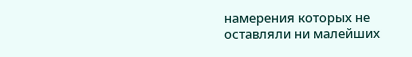намерения которых не оставляли ни малейших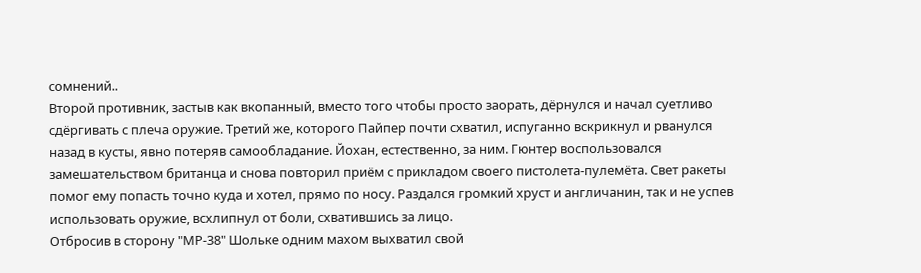сомнений..
Второй противник, застыв как вкопанный, вместо того чтобы просто заорать, дёрнулся и начал суетливо сдёргивать с плеча оружие. Третий же, которого Пайпер почти схватил, испуганно вскрикнул и рванулся назад в кусты, явно потеряв самообладание. Йохан, естественно, за ним. Гюнтер воспользовался замешательством британца и снова повторил приём с прикладом своего пистолета-пулемёта. Свет ракеты помог ему попасть точно куда и хотел, прямо по носу. Раздался громкий хруст и англичанин, так и не успев использовать оружие, всхлипнул от боли, схватившись за лицо.
Отбросив в сторону "МР-38" Шольке одним махом выхватил свой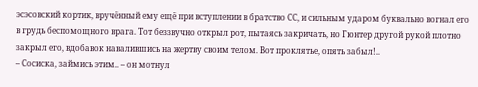эсэсовский кортик, вручённый ему ещё при вступлении в братство СС, и сильным ударом буквально вогнал его в грудь беспомощного врага. Тот беззвучно открыл рот, пытаясь закричать, но Гюнтер другой рукой плотно закрыл его, вдобавок навалившись на жертву своим телом. Вот проклятье, опять забыл!..
– Сосиска, займись этим.. – он мотнул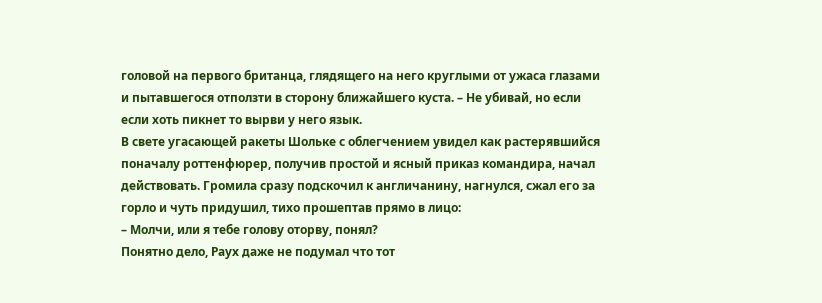головой на первого британца, глядящего на него круглыми от ужаса глазами и пытавшегося отползти в сторону ближайшего куста. – Не убивай, но если если хоть пикнет то вырви у него язык.
В свете угасающей ракеты Шольке с облегчением увидел как растерявшийся поначалу роттенфюрер, получив простой и ясный приказ командира, начал действовать. Громила сразу подскочил к англичанину, нагнулся, сжал его за горло и чуть придушил, тихо прошептав прямо в лицо:
– Молчи, или я тебе голову оторву, понял?
Понятно дело, Раух даже не подумал что тот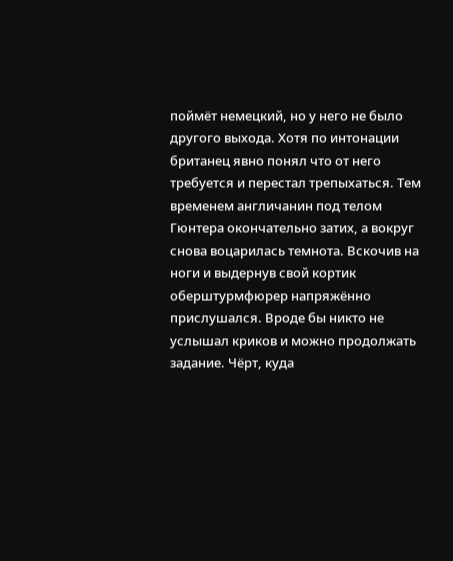поймёт немецкий, но у него не было другого выхода. Хотя по интонации британец явно понял что от него требуется и перестал трепыхаться. Тем временем англичанин под телом Гюнтера окончательно затих, а вокруг снова воцарилась темнота. Вскочив на ноги и выдернув свой кортик оберштурмфюрер напряжённо прислушался. Вроде бы никто не услышал криков и можно продолжать задание. Чёрт, куда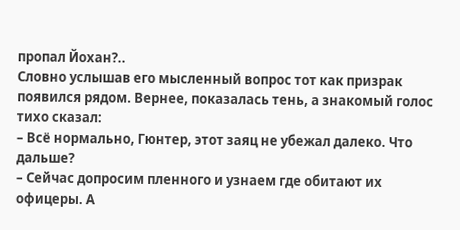пропал Йохан?..
Словно услышав его мысленный вопрос тот как призрак появился рядом. Вернее, показалась тень, а знакомый голос тихо сказал:
– Всё нормально, Гюнтер, этот заяц не убежал далеко. Что дальше?
– Сейчас допросим пленного и узнаем где обитают их офицеры. А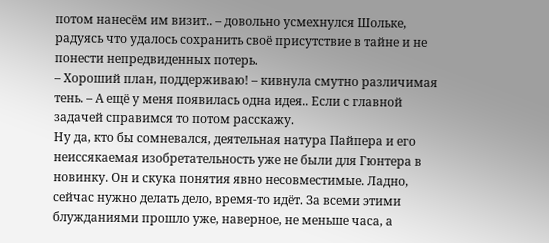потом нанесём им визит.. – довольно усмехнулся Шольке, радуясь что удалось сохранить своё присутствие в тайне и не понести непредвиденных потерь.
– Хороший план, поддерживаю! – кивнула смутно различимая тень. – А ещё у меня появилась одна идея.. Если с главной задачей справимся то потом расскажу.
Ну да, кто бы сомневался, деятельная натура Пайпера и его неиссякаемая изобретательность уже не были для Гюнтера в новинку. Он и скука понятия явно несовместимые. Ладно, сейчас нужно делать дело, время-то идёт. За всеми этими блужданиями прошло уже, наверное, не меньше часа, а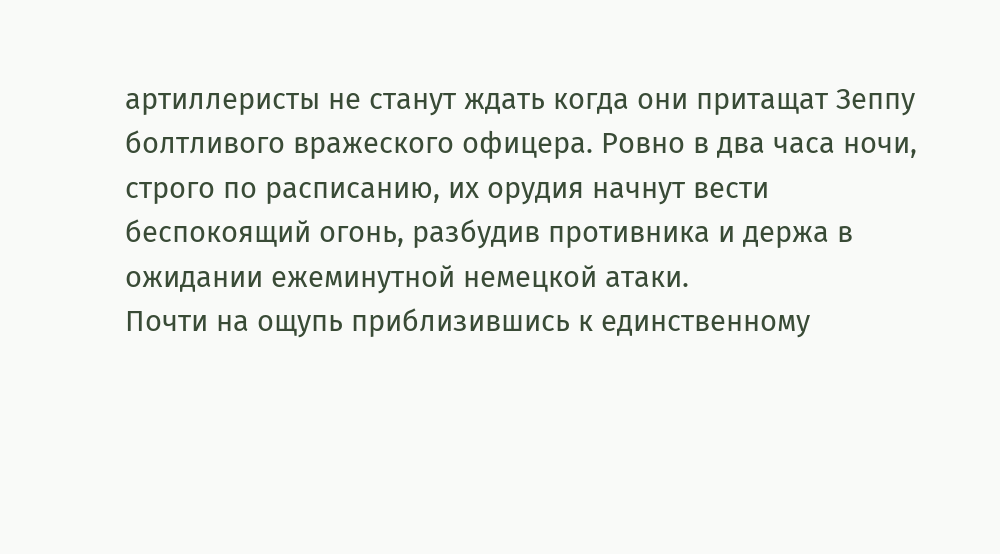артиллеристы не станут ждать когда они притащат Зеппу болтливого вражеского офицера. Ровно в два часа ночи, строго по расписанию, их орудия начнут вести беспокоящий огонь, разбудив противника и держа в ожидании ежеминутной немецкой атаки.
Почти на ощупь приблизившись к единственному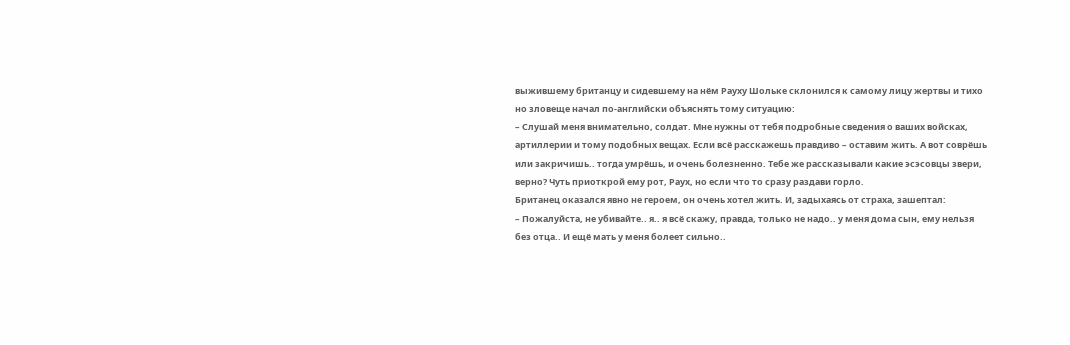выжившему британцу и сидевшему на нём Рауху Шольке склонился к самому лицу жертвы и тихо но зловеще начал по-английски объяснять тому ситуацию:
– Слушай меня внимательно, солдат. Мне нужны от тебя подробные сведения о ваших войсках, артиллерии и тому подобных вещах. Если всё расскажешь правдиво – оставим жить. А вот соврёшь или закричишь.. тогда умрёшь, и очень болезненно. Тебе же рассказывали какие эсэсовцы звери, верно? Чуть приоткрой ему рот, Раух, но если что то сразу раздави горло.
Британец оказался явно не героем, он очень хотел жить. И, задыхаясь от страха, зашептал:
– Пожалуйста, не убивайте.. я.. я всё скажу, правда, только не надо.. у меня дома сын, ему нельзя без отца.. И ещё мать у меня болеет сильно..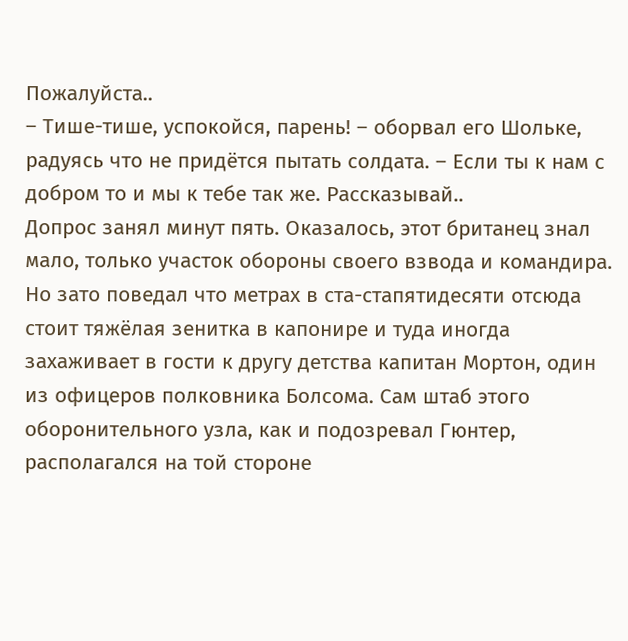Пожалуйста..
– Тише-тише, успокойся, парень! – оборвал его Шольке, радуясь что не придётся пытать солдата. – Если ты к нам с добром то и мы к тебе так же. Рассказывай..
Допрос занял минут пять. Оказалось, этот британец знал мало, только участок обороны своего взвода и командира. Но зато поведал что метрах в ста-стапятидесяти отсюда стоит тяжёлая зенитка в капонире и туда иногда захаживает в гости к другу детства капитан Мортон, один из офицеров полковника Болсома. Сам штаб этого оборонительного узла, как и подозревал Гюнтер, располагался на той стороне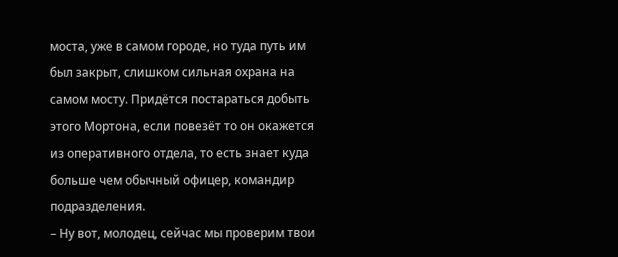моста, уже в самом городе, но туда путь им был закрыт, слишком сильная охрана на самом мосту. Придётся постараться добыть этого Мортона, если повезёт то он окажется из оперативного отдела, то есть знает куда больше чем обычный офицер, командир подразделения.
– Ну вот, молодец, сейчас мы проверим твои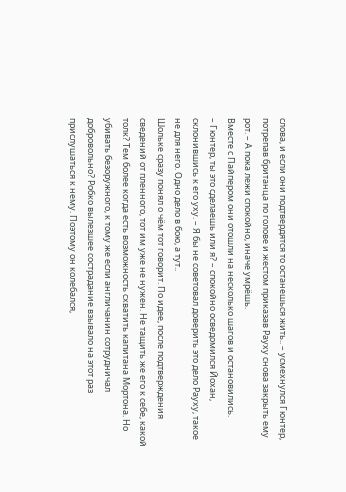слова, и если они подтвердятся то останешься жить.. – усмехнулся Гюнтер, потрепав британца по голове и жестом приказав Рауху снова закрыть ему рот. – А пока лежи спокойно, иначе умрёшь.
Вместе с Пайпером они отошли на несколько шагов и остановились.
– Гюнтер, ты это сделаешь или я? – спокойно осведомился Йохан, склонившись к его уху. – Я бы не советовал доверить это дело Рауху, такое не для него. Одно дело в бою, а тут..
Шольке сразу понял о чём тот говорит. По идее, после подтверждения сведений от пленного, тот им уже не нужен. Не тащить же его к себе, какой толк? Тем более когда есть возможность схватить капитана Мортона. Но убивать безоружного, к тому же если англичанин сотрудничал добровольно? Робко вылезшее сострадание взывало на этот раз прислушаться к нему. Поэтому он колебался,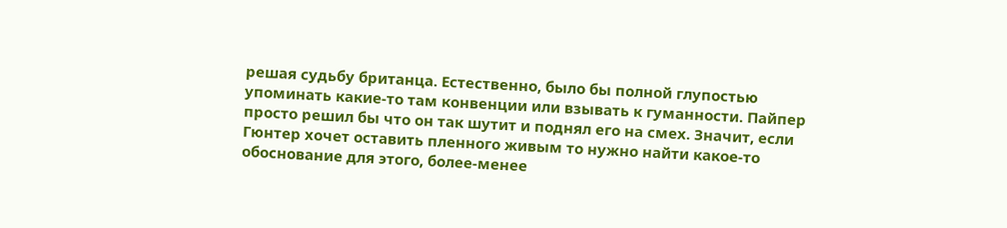решая судьбу британца. Естественно, было бы полной глупостью упоминать какие-то там конвенции или взывать к гуманности. Пайпер просто решил бы что он так шутит и поднял его на смех. Значит, если Гюнтер хочет оставить пленного живым то нужно найти какое-то обоснование для этого, более-менее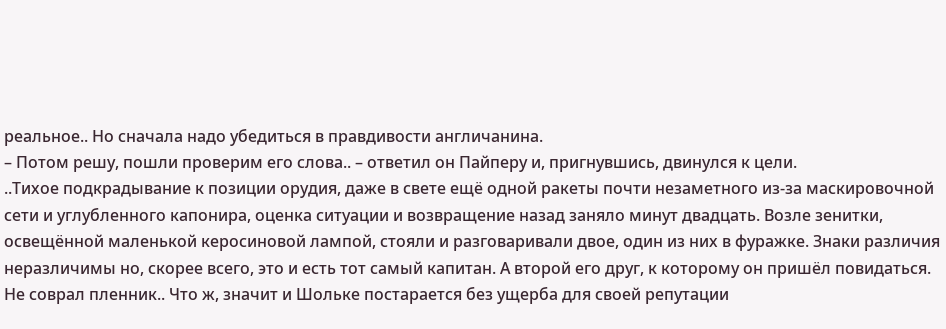реальное.. Но сначала надо убедиться в правдивости англичанина.
– Потом решу, пошли проверим его слова.. – ответил он Пайперу и, пригнувшись, двинулся к цели.
..Тихое подкрадывание к позиции орудия, даже в свете ещё одной ракеты почти незаметного из-за маскировочной сети и углубленного капонира, оценка ситуации и возвращение назад заняло минут двадцать. Возле зенитки, освещённой маленькой керосиновой лампой, стояли и разговаривали двое, один из них в фуражке. Знаки различия неразличимы но, скорее всего, это и есть тот самый капитан. А второй его друг, к которому он пришёл повидаться. Не соврал пленник.. Что ж, значит и Шольке постарается без ущерба для своей репутации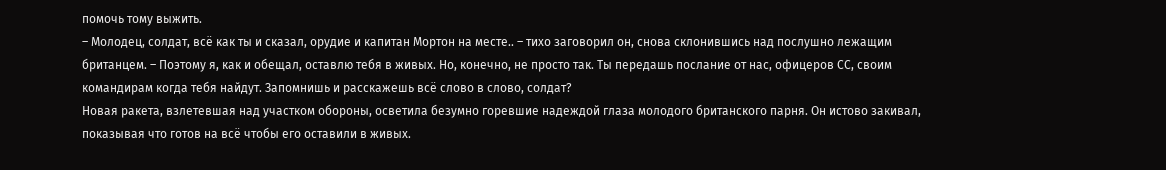помочь тому выжить.
– Молодец, солдат, всё как ты и сказал, орудие и капитан Мортон на месте.. – тихо заговорил он, снова склонившись над послушно лежащим британцем. – Поэтому я, как и обещал, оставлю тебя в живых. Но, конечно, не просто так. Ты передашь послание от нас, офицеров СС, своим командирам когда тебя найдут. Запомнишь и расскажешь всё слово в слово, солдат?
Новая ракета, взлетевшая над участком обороны, осветила безумно горевшие надеждой глаза молодого британского парня. Он истово закивал, показывая что готов на всё чтобы его оставили в живых.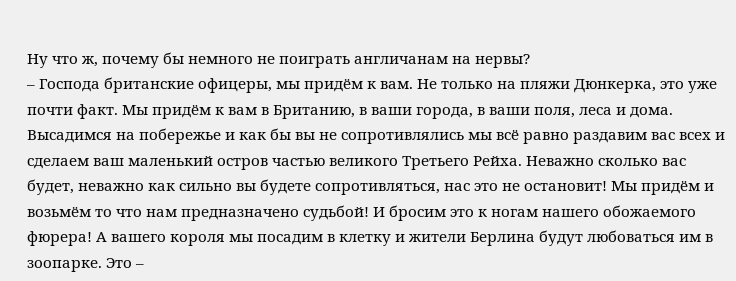Ну что ж, почему бы немного не поиграть англичанам на нервы?
– Господа британские офицеры, мы придём к вам. Не только на пляжи Дюнкерка, это уже почти факт. Мы придём к вам в Британию, в ваши города, в ваши поля, леса и дома. Высадимся на побережье и как бы вы не сопротивлялись мы всё равно раздавим вас всех и сделаем ваш маленький остров частью великого Третьего Рейха. Неважно сколько вас будет, неважно как сильно вы будете сопротивляться, нас это не остановит! Мы придём и возьмём то что нам предназначено судьбой! И бросим это к ногам нашего обожаемого фюрера! А вашего короля мы посадим в клетку и жители Берлина будут любоваться им в зоопарке. Это –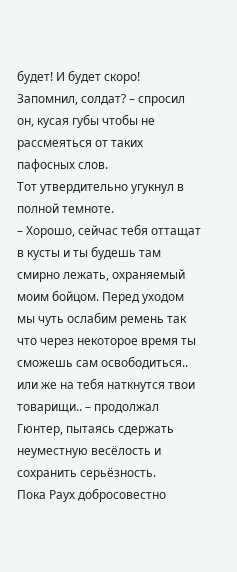будет! И будет скоро! Запомнил, солдат? – спросил он, кусая губы чтобы не рассмеяться от таких пафосных слов.
Тот утвердительно угукнул в полной темноте.
– Хорошо, сейчас тебя оттащат в кусты и ты будешь там смирно лежать, охраняемый моим бойцом. Перед уходом мы чуть ослабим ремень так что через некоторое время ты сможешь сам освободиться.. или же на тебя наткнутся твои товарищи.. – продолжал Гюнтер, пытаясь сдержать неуместную весёлость и сохранить серьёзность.
Пока Раух добросовестно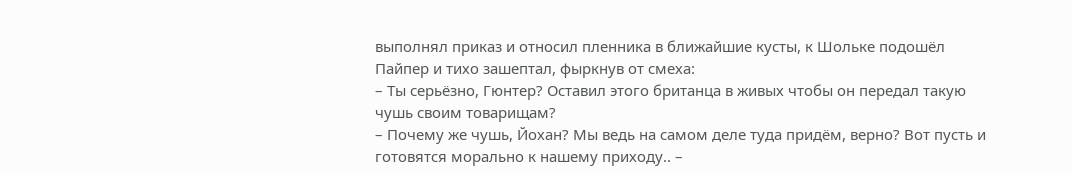выполнял приказ и относил пленника в ближайшие кусты, к Шольке подошёл Пайпер и тихо зашептал, фыркнув от смеха:
– Ты серьёзно, Гюнтер? Оставил этого британца в живых чтобы он передал такую чушь своим товарищам?
– Почему же чушь, Йохан? Мы ведь на самом деле туда придём, верно? Вот пусть и готовятся морально к нашему приходу.. –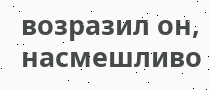возразил он, насмешливо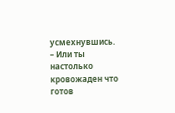усмехнувшись. – Или ты настолько кровожаден что готов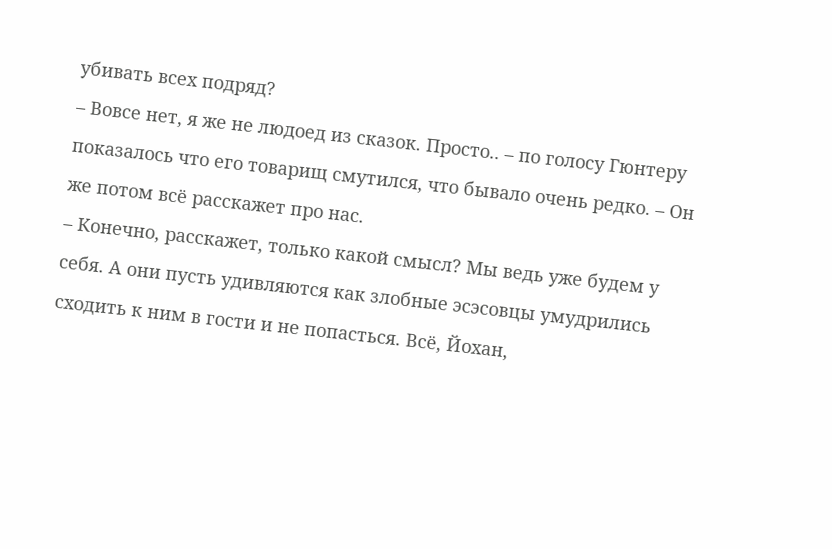убивать всех подряд?
– Вовсе нет, я же не людоед из сказок. Просто.. – по голосу Гюнтеру показалось что его товарищ смутился, что бывало очень редко. – Он же потом всё расскажет про нас.
– Конечно, расскажет, только какой смысл? Мы ведь уже будем у себя. А они пусть удивляются как злобные эсэсовцы умудрились сходить к ним в гости и не попасться. Всё, Йохан,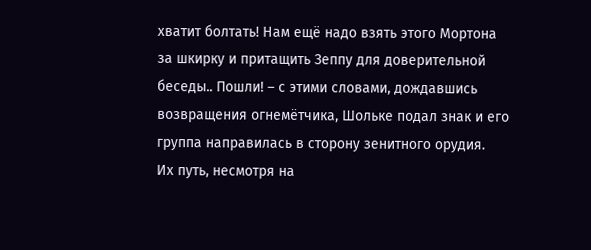хватит болтать! Нам ещё надо взять этого Мортона за шкирку и притащить Зеппу для доверительной беседы.. Пошли! – с этими словами, дождавшись возвращения огнемётчика, Шольке подал знак и его группа направилась в сторону зенитного орудия.
Их путь, несмотря на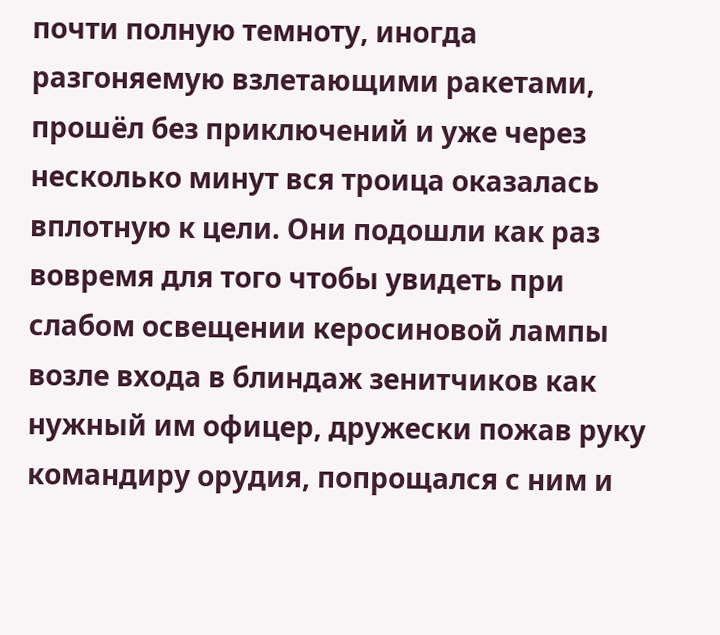почти полную темноту, иногда разгоняемую взлетающими ракетами, прошёл без приключений и уже через несколько минут вся троица оказалась вплотную к цели. Они подошли как раз вовремя для того чтобы увидеть при слабом освещении керосиновой лампы возле входа в блиндаж зенитчиков как нужный им офицер, дружески пожав руку командиру орудия, попрощался с ним и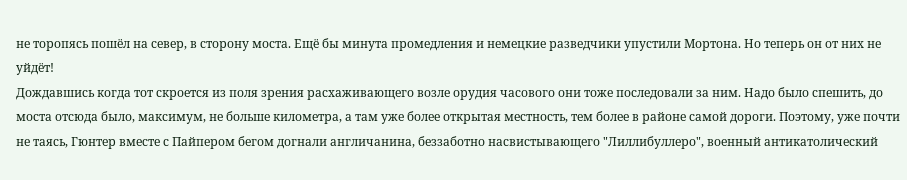не торопясь пошёл на север, в сторону моста. Ещё бы минута промедления и немецкие разведчики упустили Мортона. Но теперь он от них не уйдёт!
Дождавшись когда тот скроется из поля зрения расхаживающего возле орудия часового они тоже последовали за ним. Надо было спешить, до моста отсюда было, максимум, не больше километра, а там уже более открытая местность, тем более в районе самой дороги. Поэтому, уже почти не таясь, Гюнтер вместе с Пайпером бегом догнали англичанина, беззаботно насвистывающего "Лиллибуллеро", военный антикатолический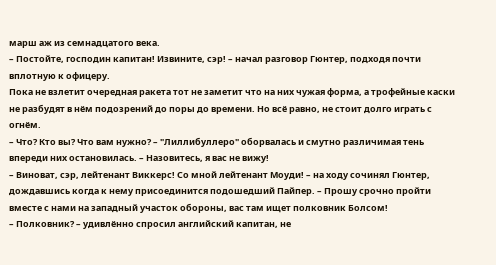марш аж из семнадцатого века.
– Постойте, господин капитан! Извините, сэр! – начал разговор Гюнтер, подходя почти вплотную к офицеру.
Пока не взлетит очередная ракета тот не заметит что на них чужая форма, а трофейные каски не разбудят в нём подозрений до поры до времени. Но всё равно, не стоит долго играть с огнём.
– Что? Кто вы? Что вам нужно? – "Лиллибуллеро" оборвалась и смутно различимая тень впереди них остановилась. – Назовитесь, я вас не вижу!
– Виноват, сэр, лейтенант Виккерс! Со мной лейтенант Моуди! – на ходу сочинял Гюнтер, дождавшись когда к нему присоединится подошедший Пайпер. – Прошу срочно пройти вместе с нами на западный участок обороны, вас там ищет полковник Болсом!
– Полковник? – удивлённо спросил английский капитан, не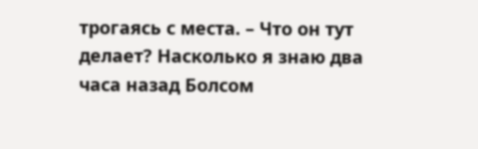трогаясь с места. – Что он тут делает? Насколько я знаю два часа назад Болсом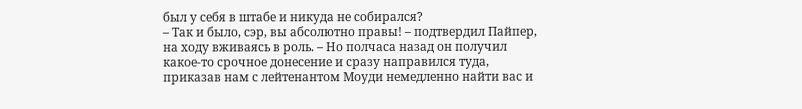был у себя в штабе и никуда не собирался?
– Так и было, сэр, вы абсолютно правы! – подтвердил Пайпер, на ходу вживаясь в роль. – Но полчаса назад он получил какое-то срочное донесение и сразу направился туда, приказав нам с лейтенантом Моуди немедленно найти вас и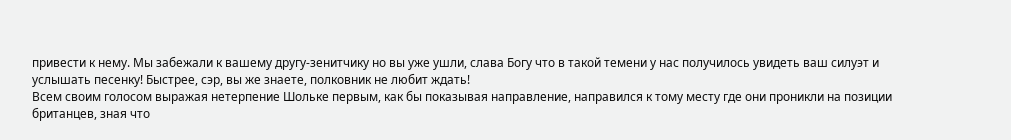привести к нему. Мы забежали к вашему другу-зенитчику но вы уже ушли, слава Богу что в такой темени у нас получилось увидеть ваш силуэт и услышать песенку! Быстрее, сэр, вы же знаете, полковник не любит ждать!
Всем своим голосом выражая нетерпение Шольке первым, как бы показывая направление, направился к тому месту где они проникли на позиции британцев, зная что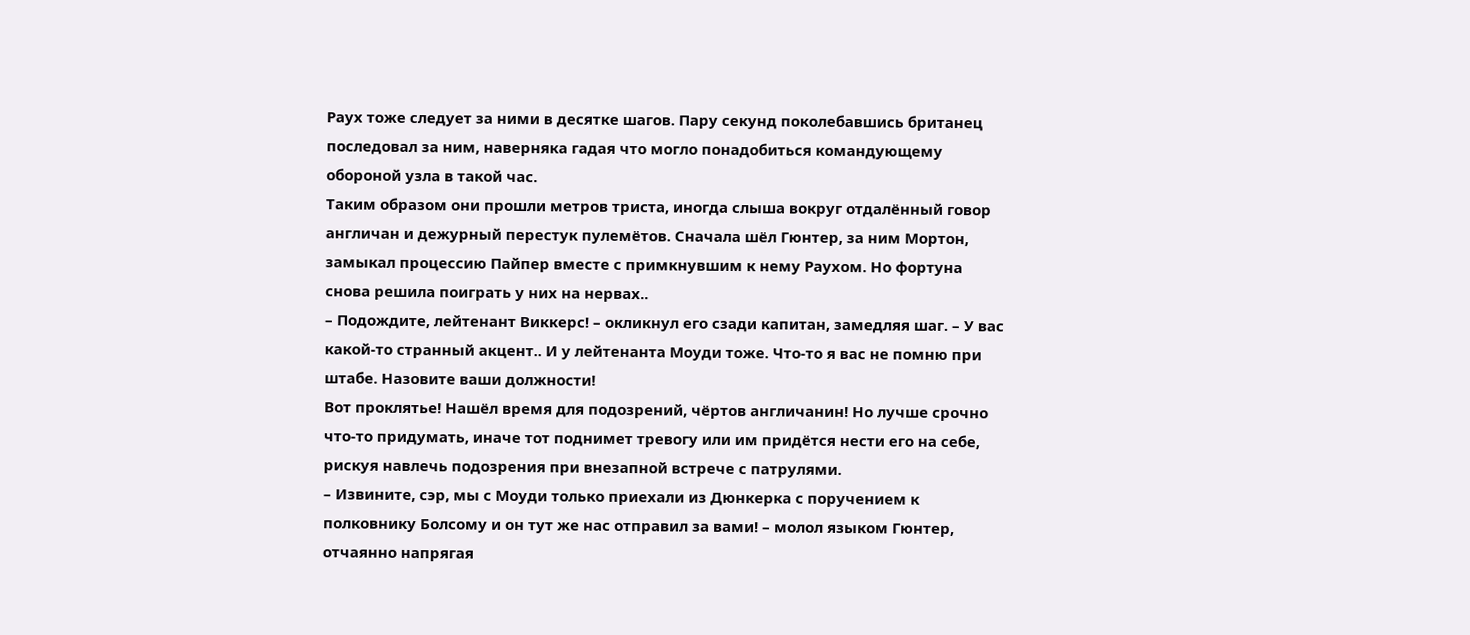Раух тоже следует за ними в десятке шагов. Пару секунд поколебавшись британец последовал за ним, наверняка гадая что могло понадобиться командующему обороной узла в такой час.
Таким образом они прошли метров триста, иногда слыша вокруг отдалённый говор англичан и дежурный перестук пулемётов. Сначала шёл Гюнтер, за ним Мортон, замыкал процессию Пайпер вместе с примкнувшим к нему Раухом. Но фортуна снова решила поиграть у них на нервах..
– Подождите, лейтенант Виккерс! – окликнул его сзади капитан, замедляя шаг. – У вас какой-то странный акцент.. И у лейтенанта Моуди тоже. Что-то я вас не помню при штабе. Назовите ваши должности!
Вот проклятье! Нашёл время для подозрений, чёртов англичанин! Но лучше срочно что-то придумать, иначе тот поднимет тревогу или им придётся нести его на себе, рискуя навлечь подозрения при внезапной встрече с патрулями.
– Извините, сэр, мы с Моуди только приехали из Дюнкерка с поручением к полковнику Болсому и он тут же нас отправил за вами! – молол языком Гюнтер, отчаянно напрягая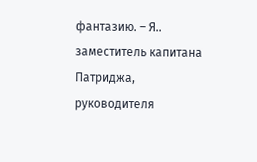фантазию. – Я.. заместитель капитана Патриджа, руководителя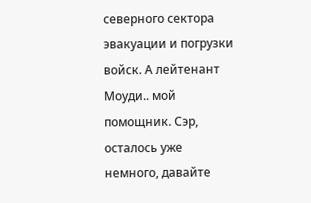северного сектора эвакуации и погрузки войск. А лейтенант Моуди.. мой помощник. Сэр, осталось уже немного, давайте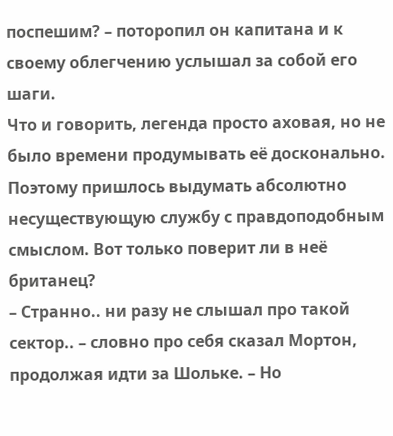поспешим? – поторопил он капитана и к своему облегчению услышал за собой его шаги.
Что и говорить, легенда просто аховая, но не было времени продумывать её досконально. Поэтому пришлось выдумать абсолютно несуществующую службу с правдоподобным смыслом. Вот только поверит ли в неё британец?
– Странно.. ни разу не слышал про такой сектор.. – словно про себя сказал Мортон, продолжая идти за Шольке. – Но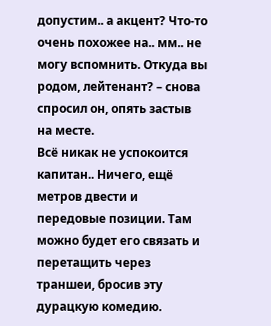допустим.. а акцент? Что-то очень похожее на.. мм.. не могу вспомнить. Откуда вы родом, лейтенант? – снова спросил он, опять застыв на месте.
Всё никак не успокоится капитан.. Ничего, ещё метров двести и передовые позиции. Там можно будет его связать и перетащить через траншеи, бросив эту дурацкую комедию.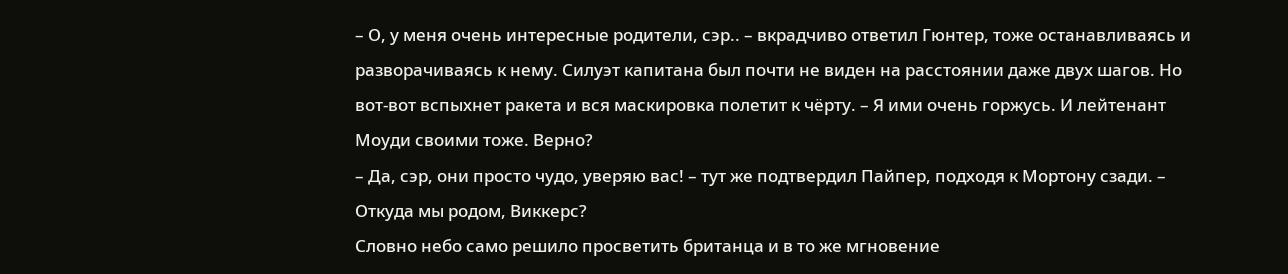– О, у меня очень интересные родители, сэр.. – вкрадчиво ответил Гюнтер, тоже останавливаясь и разворачиваясь к нему. Силуэт капитана был почти не виден на расстоянии даже двух шагов. Но вот-вот вспыхнет ракета и вся маскировка полетит к чёрту. – Я ими очень горжусь. И лейтенант Моуди своими тоже. Верно?
– Да, сэр, они просто чудо, уверяю вас! – тут же подтвердил Пайпер, подходя к Мортону сзади. – Откуда мы родом, Виккерс?
Словно небо само решило просветить британца и в то же мгновение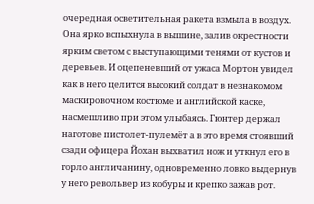очередная осветительная ракета взмыла в воздух. Она ярко вспыхнула в вышине, залив окрестности ярким светом с выступающими тенями от кустов и деревьев. И оцепеневший от ужаса Мортон увидел как в него целится высокий солдат в незнакомом маскировочном костюме и английской каске, насмешливо при этом улыбаясь. Гюнтер держал наготове пистолет-пулемёт а в это время стоявший сзади офицера Йохан выхватил нож и уткнул его в горло англичанину, одновременно ловко выдернув у него револьвер из кобуры и крепко зажав рот.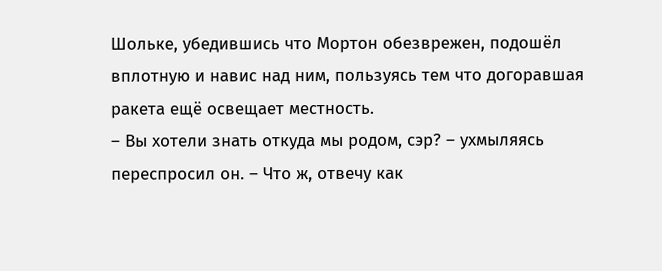Шольке, убедившись что Мортон обезврежен, подошёл вплотную и навис над ним, пользуясь тем что догоравшая ракета ещё освещает местность.
– Вы хотели знать откуда мы родом, сэр? – ухмыляясь переспросил он. – Что ж, отвечу как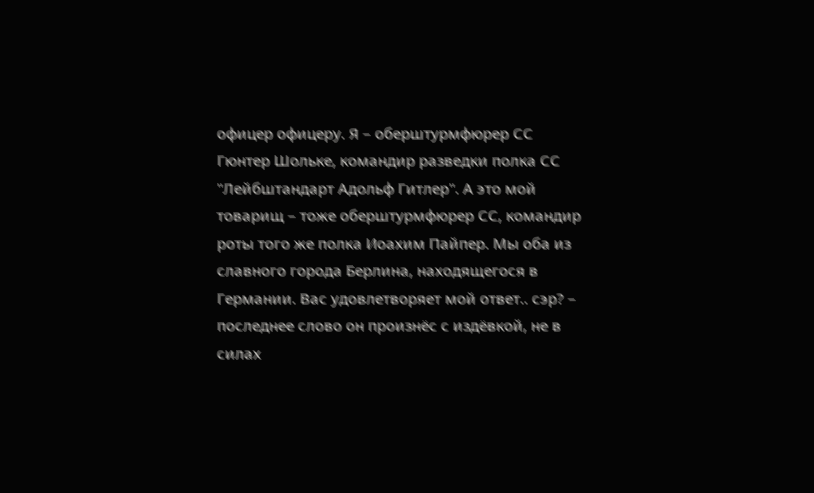офицер офицеру. Я – оберштурмфюрер СС Гюнтер Шольке, командир разведки полка СС "Лейбштандарт Адольф Гитлер". А это мой товарищ – тоже оберштурмфюрер СС, командир роты того же полка Иоахим Пайпер. Мы оба из славного города Берлина, находящегося в Германии. Вас удовлетворяет мой ответ.. сэр? – последнее слово он произнёс с издёвкой, не в силах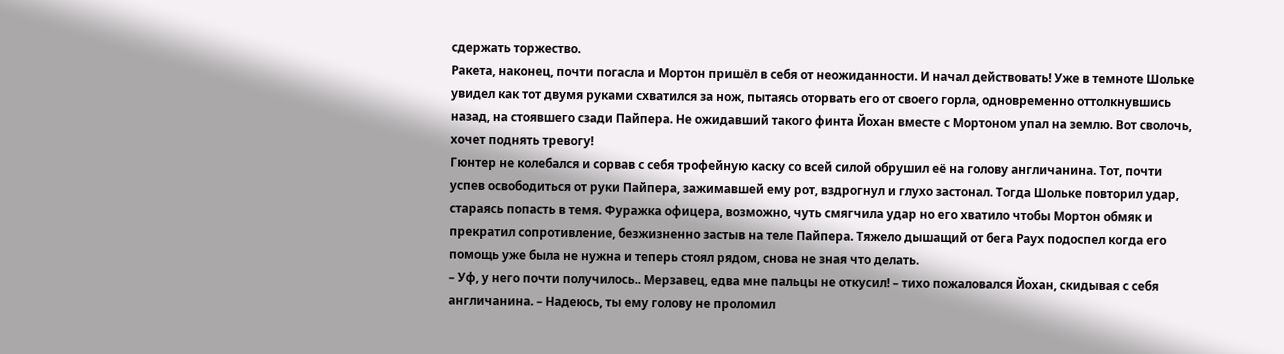сдержать торжество.
Ракета, наконец, почти погасла и Мортон пришёл в себя от неожиданности. И начал действовать! Уже в темноте Шольке увидел как тот двумя руками схватился за нож, пытаясь оторвать его от своего горла, одновременно оттолкнувшись назад, на стоявшего сзади Пайпера. Не ожидавший такого финта Йохан вместе с Мортоном упал на землю. Вот сволочь, хочет поднять тревогу!
Гюнтер не колебался и сорвав с себя трофейную каску со всей силой обрушил её на голову англичанина. Тот, почти успев освободиться от руки Пайпера, зажимавшей ему рот, вздрогнул и глухо застонал. Тогда Шольке повторил удар, стараясь попасть в темя. Фуражка офицера, возможно, чуть смягчила удар но его хватило чтобы Мортон обмяк и прекратил сопротивление, безжизненно застыв на теле Пайпера. Тяжело дышащий от бега Раух подоспел когда его помощь уже была не нужна и теперь стоял рядом, снова не зная что делать.
– Уф, у него почти получилось.. Мерзавец, едва мне пальцы не откусил! – тихо пожаловался Йохан, скидывая с себя англичанина. – Надеюсь, ты ему голову не проломил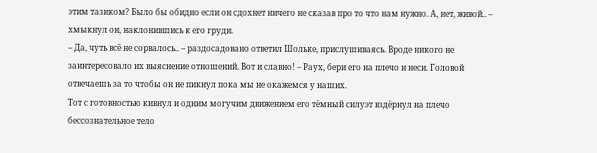этим тазиком? Было бы обидно если он сдохнет ничего не сказав про то что нам нужно. А, нет, живой.. – хмыкнул он, наклонившись к его груди.
– Да, чуть всё не сорвалось.. – раздосадовано ответил Шольке, прислушиваясь. Вроде никого не заинтересовало их выяснение отношений. Вот и славно! – Раух, бери его на плечо и неси. Головой отвечаешь за то чтобы он не пикнул пока мы не окажемся у наших.
Тот с готовностью кивнул и одним могучим движением его тёмный силуэт вздёрнул на плечо бессознательное тело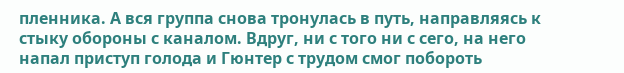пленника. А вся группа снова тронулась в путь, направляясь к стыку обороны с каналом. Вдруг, ни с того ни с сего, на него напал приступ голода и Гюнтер с трудом смог побороть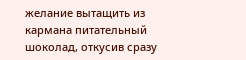желание вытащить из кармана питательный шоколад, откусив сразу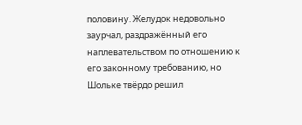половину. Желудок недовольно заурчал, раздражённый его наплевательством по отношению к его законному требованию, но Шольке твёрдо решил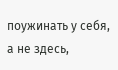поужинать у себя, а не здесь,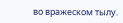во вражеском тылу.